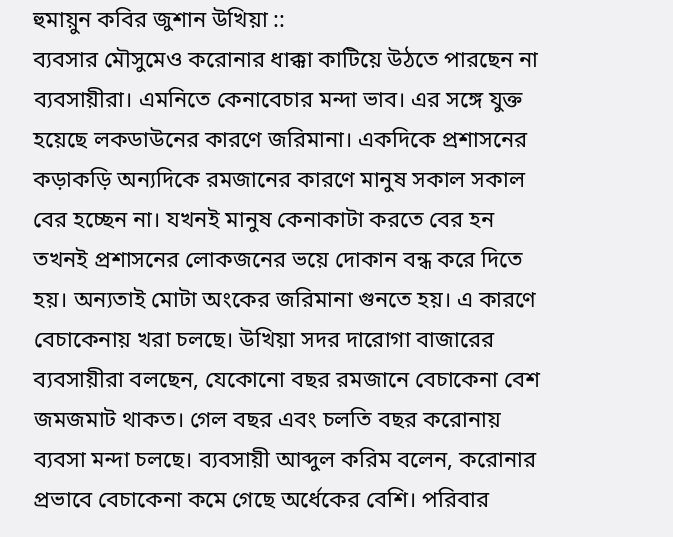হুমায়ুন কবির জুশান উখিয়া ::
ব্যবসার মৌসুমেও করোনার ধাক্কা কাটিয়ে উঠতে পারছেন না ব্যবসায়ীরা। এমনিতে কেনাবেচার মন্দা ভাব। এর সঙ্গে যুক্ত হয়েছে লকডাউনের কারণে জরিমানা। একদিকে প্রশাসনের কড়াকড়ি অন্যদিকে রমজানের কারণে মানুষ সকাল সকাল বের হচ্ছেন না। যখনই মানুষ কেনাকাটা করতে বের হন তখনই প্রশাসনের লোকজনের ভয়ে দোকান বন্ধ করে দিতে হয়। অন্যতাই মোটা অংকের জরিমানা গুনতে হয়। এ কারণে বেচাকেনায় খরা চলছে। উখিয়া সদর দারোগা বাজারের ব্যবসায়ীরা বলছেন, যেকোনো বছর রমজানে বেচাকেনা বেশ জমজমাট থাকত। গেল বছর এবং চলতি বছর করোনায় ব্যবসা মন্দা চলছে। ব্যবসায়ী আব্দুল করিম বলেন, করোনার প্রভাবে বেচাকেনা কমে গেছে অর্ধেকের বেশি। পরিবার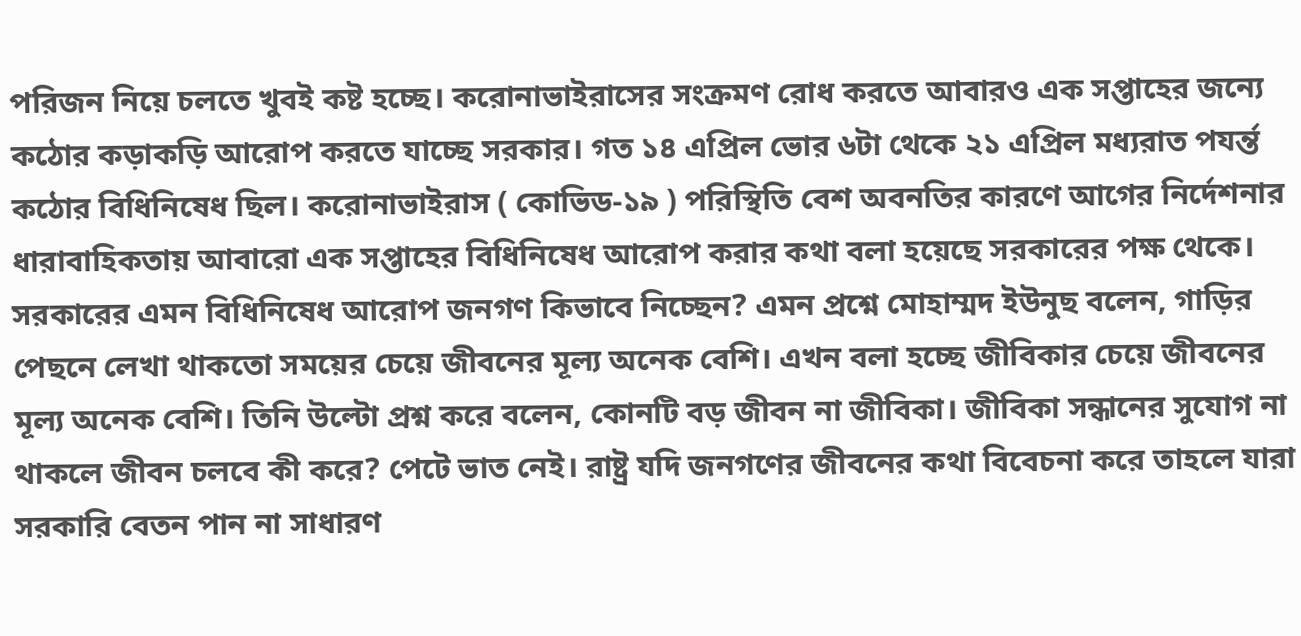পরিজন নিয়ে চলতে খুবই কষ্ট হচ্ছে। করোনাভাইরাসের সংক্রমণ রোধ করতে আবারও এক সপ্তাহের জন্যে কঠোর কড়াকড়ি আরোপ করতে যাচ্ছে সরকার। গত ১৪ এপ্রিল ভোর ৬টা থেকে ২১ এপ্রিল মধ্যরাত পযর্ন্ত কঠোর বিধিনিষেধ ছিল। করোনাভাইরাস ( কোভিড-১৯ ) পরিস্থিতি বেশ অবনতির কারণে আগের নির্দেশনার ধারাবাহিকতায় আবারো এক সপ্তাহের বিধিনিষেধ আরোপ করার কথা বলা হয়েছে সরকারের পক্ষ থেকে। সরকারের এমন বিধিনিষেধ আরোপ জনগণ কিভাবে নিচ্ছেন? এমন প্রশ্নে মোহাম্মদ ইউনুছ বলেন, গাড়ির পেছনে লেখা থাকতো সময়ের চেয়ে জীবনের মূল্য অনেক বেশি। এখন বলা হচ্ছে জীবিকার চেয়ে জীবনের মূল্য অনেক বেশি। তিনি উল্টো প্রশ্ন করে বলেন, কোনটি বড় জীবন না জীবিকা। জীবিকা সন্ধানের সুযোগ না থাকলে জীবন চলবে কী করে? পেটে ভাত নেই। রাষ্ট্র যদি জনগণের জীবনের কথা বিবেচনা করে তাহলে যারা সরকারি বেতন পান না সাধারণ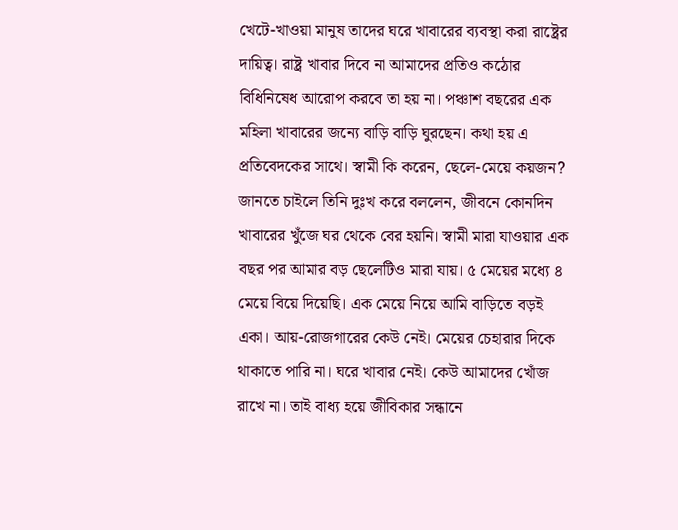খেটে-খাওয়া মানুষ তাদের ঘরে খাবারের ব্যবস্থা করা রাষ্ট্রের দায়িত্ব। রাষ্ট্র খাবার দিবে না আমাদের প্রতিও কঠোর বিধিনিষেধ আরোপ করবে তা হয় না। পঞ্চাশ বছরের এক মহিলা খাবারের জন্যে বাড়ি বাড়ি ঘুরছেন। কথা হয় এ প্রতিবেদকের সাথে। স্বামী কি করেন, ছেলে-মেয়ে কয়জন? জানতে চাইলে তিনি দুঃখ করে বললেন, জীবনে কোনদিন খাবারের খুঁজে ঘর থেকে বের হয়নি। স্বামী মারা যাওয়ার এক বছর পর আমার বড় ছেলেটিও মারা যায়। ৫ মেয়ের মধ্যে ৪ মেয়ে বিয়ে দিয়েছি। এক মেয়ে নিয়ে আমি বাড়িতে বড়ই একা। আয়-রোজগারের কেউ নেই। মেয়ের চেহারার দিকে থাকাতে পারি না। ঘরে খাবার নেই। কেউ আমাদের খোঁজ রাখে না। তাই বাধ্য হয়ে জীবিকার সন্ধানে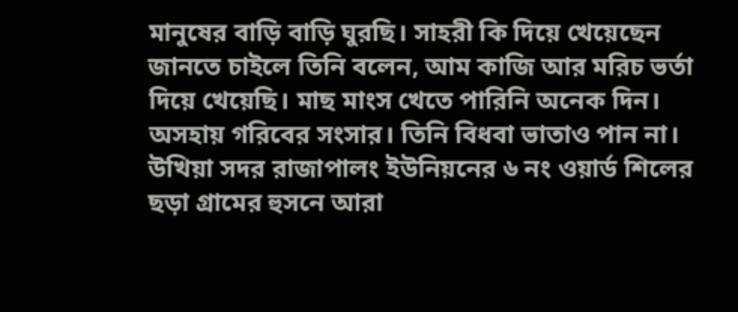মানুষের বাড়ি বাড়ি ঘুরছি। সাহরী কি দিয়ে খেয়েছেন জানতে চাইলে তিনি বলেন, আম কাজি আর মরিচ ভর্তা দিয়ে খেয়েছি। মাছ মাংস খেতে পারিনি অনেক দিন। অসহায় গরিবের সংসার। তিনি বিধবা ভাতাও পান না। উখিয়া সদর রাজাপালং ইউনিয়নের ৬ নং ওয়ার্ড শিলের ছড়া গ্রামের হুসনে আরা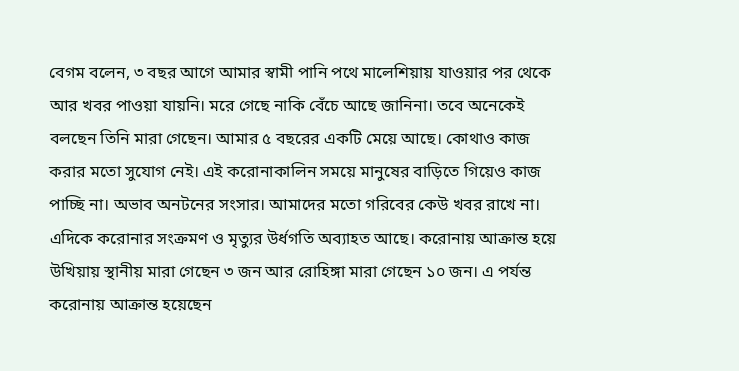বেগম বলেন, ৩ বছর আগে আমার স্বামী পানি পথে মালেশিয়ায় যাওয়ার পর থেকে আর খবর পাওয়া যায়নি। মরে গেছে নাকি বেঁচে আছে জানিনা। তবে অনেকেই বলছেন তিনি মারা গেছেন। আমার ৫ বছরের একটি মেয়ে আছে। কোথাও কাজ করার মতো সুযোগ নেই। এই করোনাকালিন সময়ে মানুষের বাড়িতে গিয়েও কাজ পাচ্ছি না। অভাব অনটনের সংসার। আমাদের মতো গরিবের কেউ খবর রাখে না। এদিকে করোনার সংক্রমণ ও মৃত্যুর উর্ধগতি অব্যাহত আছে। করোনায় আক্রান্ত হয়ে উখিয়ায় স্থানীয় মারা গেছেন ৩ জন আর রোহিঙ্গা মারা গেছেন ১০ জন। এ পর্যন্ত করোনায় আক্রান্ত হয়েছেন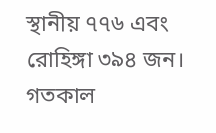স্থানীয় ৭৭৬ এবং রোহিঙ্গা ৩৯৪ জন। গতকাল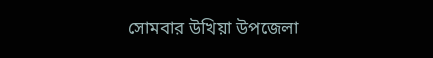সোমবার উখিয়া উপজেলা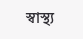স্বাস্থ্য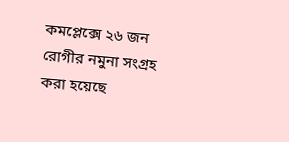কমপ্লেক্সে ২৬ জন রোগীর নমুনা সংগ্রহ করা হয়েছে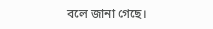বলে জানা গেছে।